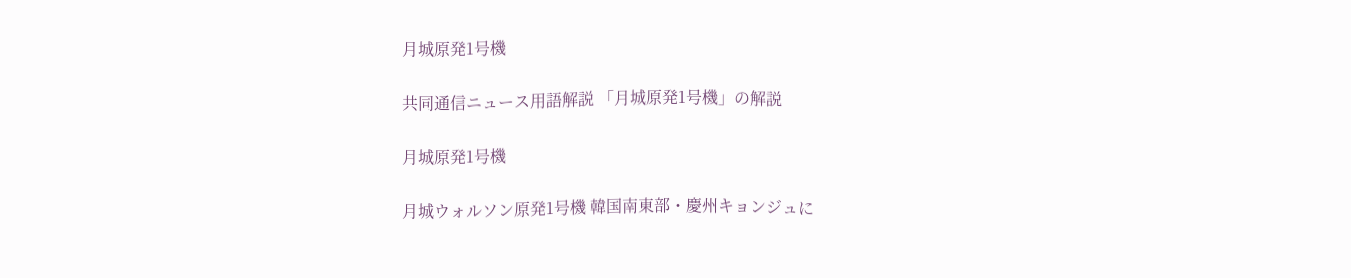月城原発1号機

共同通信ニュース用語解説 「月城原発1号機」の解説

月城原発1号機

月城ウォルソン原発1号機 韓国南東部・慶州キョンジュに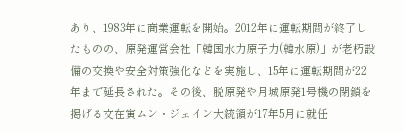あり、1983年に商業運転を開始。2012年に運転期間が終了したものの、原発運営会社「韓国水力原子力(韓水原)」が老朽設備の交換や安全対策強化などを実施し、15年に運転期間が22年まで延長された。その後、脱原発や月城原発1号機の閉鎖を掲げる文在寅ムン・ジェイン大統領が17年5月に就任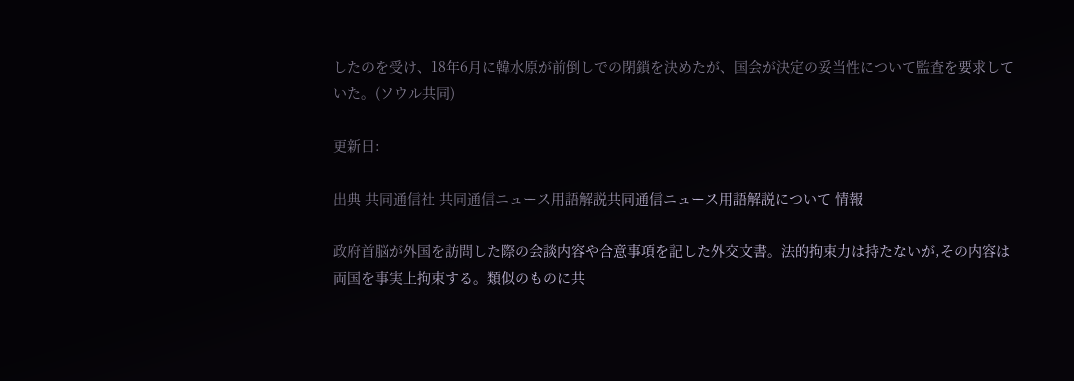したのを受け、18年6月に韓水原が前倒しでの閉鎖を決めたが、国会が決定の妥当性について監査を要求していた。(ソウル共同)

更新日:

出典 共同通信社 共同通信ニュース用語解説共同通信ニュース用語解説について 情報

政府首脳が外国を訪問した際の会談内容や合意事項を記した外交文書。法的拘束力は持たないが,その内容は両国を事実上拘束する。類似のものに共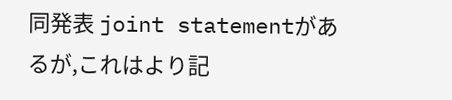同発表 joint statementがあるが,これはより記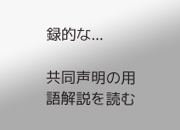録的な...

共同声明の用語解説を読む